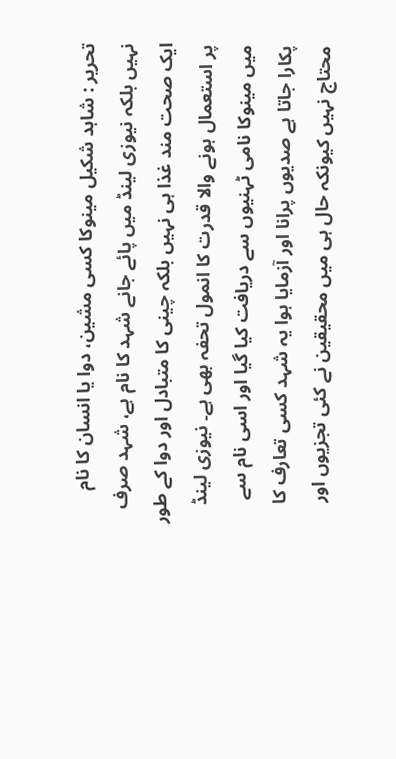تحریر : شاہد شکیل مینوکا کسی مشین، دوا یا انسان کا نام نہیں بلکہ نیوزی لینڈ میں پائے جانے شہد کا نام ہے، شہد صرف ایک صحت مند غذا ہی نہیں بلکہ چینی کا متبادل اور دوا کے طور پر استعمال ہونے والا قدرت کا انمول تحفہ بھی ہے۔ نیوزی لینڈ میں مینوکا نامی ٹہنیوں سے دریافت کیا گیا اور اسی نام سے پکارا جاتا ہے صدیوں پرانا اور آزمایا ہوا یہ شہد کسی تعارف کا محتاج نہیں کیونکہ حال ہی میں محقیقین نے کئی تجزیوں اور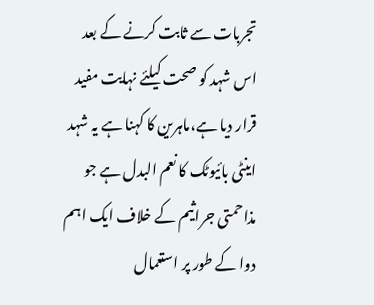تجربات سے ثابت کرنے کے بعد اس شہد کو صحت کیلئے نہایت مفید قرار دیا ہے،ماہرین کا کہنا ہے یہ شہد اینٹی بائیوٹک کا نعم البدل ہے جو مذاحمتی جراثیم کے خلاف ایک اہم دوا کے طور پر استعمال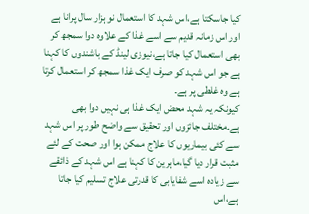کیا جاسکتا ہے،اس شہد کا استعمال نو ہزار سال پرانا ہے اور اس زمانہ قدیم سے اسے غذا کے علاوہ دوا سمجھ کر بھی استعمال کیا جاتا ہے،نیوزی لینڈ کے باشندوں کا کہنا ہے جو اس شہد کو صرف ایک غذا سمجھ کر استعمال کرتا ہے وہ غلطی پر ہے۔
کیونکہ یہ شہد محض ایک غذا ہی نہیں دوا بھی ہے۔مختلف جائزوں اور تحقیق سے واضح طور پر اس شہد سے کئی بیماریوں کا علاج ممکن ہوا اور صحت کے لئے مثبت قرار دیا گیا،ماہرین کا کہنا ہے اس شہد کے ذائقے سے زیادہ اسے شفایابی کا قدرتی علاج تسلیم کیا جاتا ہے،اس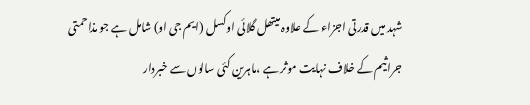شہد میں قدرتی اجزاء کے علاوہ میتھل گلائی اوکسل (ایم جی او) شامل ہے جو مذاحمتی جراثیم کے خلاف نہایت موثر ہے ،ماہرین کئی سالوں سے خبردار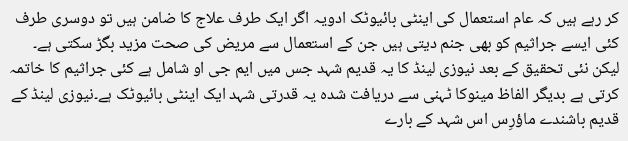کر رہے ہیں کہ عام استعمال کی اینٹی بائیوٹک ادویہ اگر ایک طرف علاج کا ضامن ہیں تو دوسری طرف کئی ایسے جراثیم کو بھی جنم دیتی ہیں جن کے استعمال سے مریض کی صحت مزید بگڑ سکتی ہے۔
لیکن نئی تحقیق کے بعد نیوزی لینڈ کا یہ قدیم شہد جس میں ایم جی او شامل ہے کئی جراثیم کا خاتمہ کرتی ہے بدیگر الفاظ مینوکا ٹہنی سے دریافت شدہ یہ قدرتی شہد ایک اینٹی بائیوٹک ہے۔نیوزی لینڈ کے قدیم باشندے ماؤرِس اس شہد کے بارے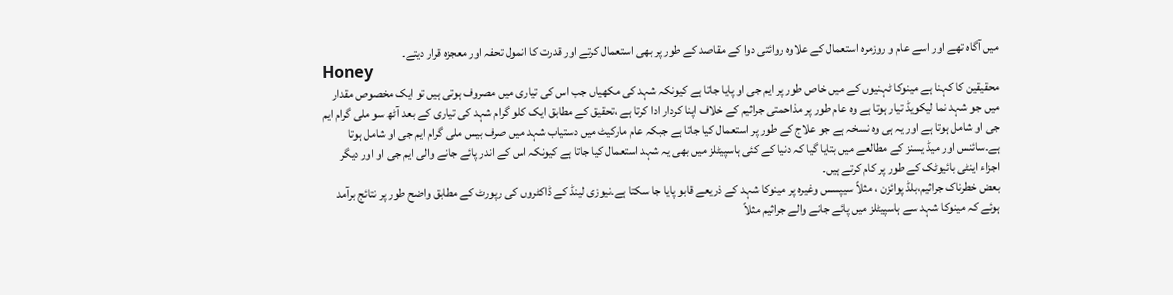میں آگاہ تھے اور اسے عام و روزمرہ استعمال کے علاوہ روائتی دوا کے مقاصد کے طور پر بھی استعمال کرتے اور قدرت کا انمول تحفہ اور معجزہ قرار دیتے۔
Honey
محقیقین کا کہنا ہے مینوکا ٹہنیوں کے میں خاص طور پر ایم جی او پایا جاتا ہے کیونکہ شہد کی مکھیاں جب اس کی تیاری میں مصروف ہوتی ہیں تو ایک مخصوص مقدار میں جو شہد نما لیکویڈ تیار ہوتا ہے وہ عام طور پر مذاحمتی جراثیم کے خلاف اپنا کردار ادا کرتا ہے ،تحقیق کے مطابق ایک کلو گرام شہد کی تیاری کے بعد آٹھ سو ملی گرام ایم جی او شامل ہوتا ہے اور یہ ہی وہ نسخہ ہے جو علاج کے طور پر استعمال کیا جاتا ہے جبکہ عام مارکیٹ میں دستیاب شہد میں صرف بیس ملی گرام ایم جی او شامل ہوتا ہے۔سائنس اور میڈ یسنز کے مطالعے میں بتایا گیا کہ دنیا کے کئی ہاسپیٹلز میں بھی یہ شہد استعمال کیا جاتا ہے کیونکہ اس کے اندر پائے جانے والی ایم جی او اور دیگر اجزاء اینٹی بائیوٹک کے طور پر کام کرتے ہیں۔
بعض خطرناک جراثیم،بلڈ پوائزن ، مثلاً سیپسس وغیرہ پر مینوکا شہد کے ذریعے قابو پایا جا سکتا ہے۔نیوزی لینڈ کے ڈاکٹروں کی رپورٹ کے مطابق واضح طور پر نتائج برآمد ہوئے کہ مینوکا شہد سے ہاسپیٹلز میں پائے جانے والے جراثیم مثلاً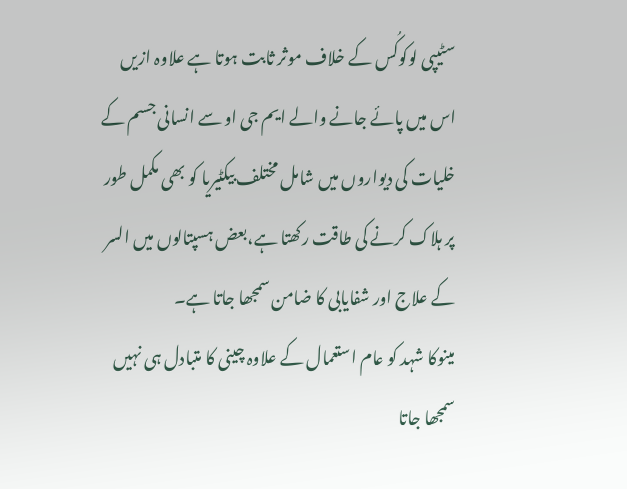سٹیپی لوکوکُس کے خلاف موثر ثابت ہوتا ہے علاوہ ازیں اس میں پائے جانے والے ایم جی او سے انسانی جسم کے خلیات کی دیواروں میں شامل مختلف بیکٹیریا کو بھی مکمل طور پر ہلاک کرنے کی طاقت رکھتا ہے،بعض ہسپتالوں میں السر کے علاج اور شفایابی کا ضامن سمجھا جاتا ہے۔
مینوکا شہد کو عام استعمال کے علاوہ چینی کا متبادل ہی نہیں سمجھا جاتا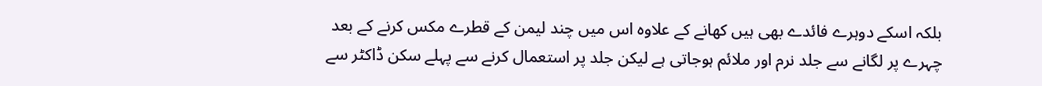بلکہ اسکے دوہرے فائدے بھی ہیں کھانے کے علاوہ اس میں چند لیمن کے قطرے مکس کرنے کے بعد چہرے پر لگانے سے جلد نرم اور ملائم ہوجاتی ہے لیکن جلد پر استعمال کرنے سے پہلے سکن ڈاکٹر سے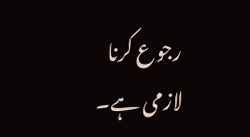رجوع کرنا لازمی ہے۔